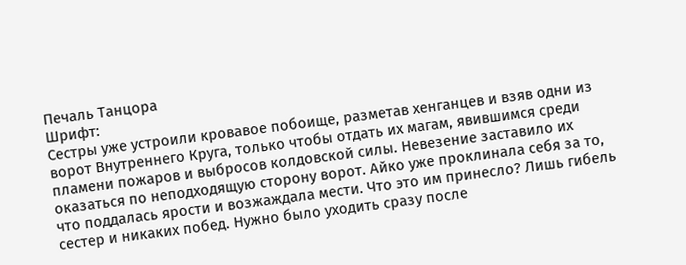Печаль Танцора
Шрифт:
Сестры уже устроили кровавое побоище, разметав хенганцев и взяв одни из ворот Внутреннего Круга, только чтобы отдать их магам, явившимся среди пламени пожаров и выбросов колдовской силы. Невезение заставило их оказаться по неподходящую сторону ворот. Айко уже проклинала себя за то, что поддалась ярости и возжаждала мести. Что это им принесло? Лишь гибель сестер и никаких побед. Нужно было уходить сразу после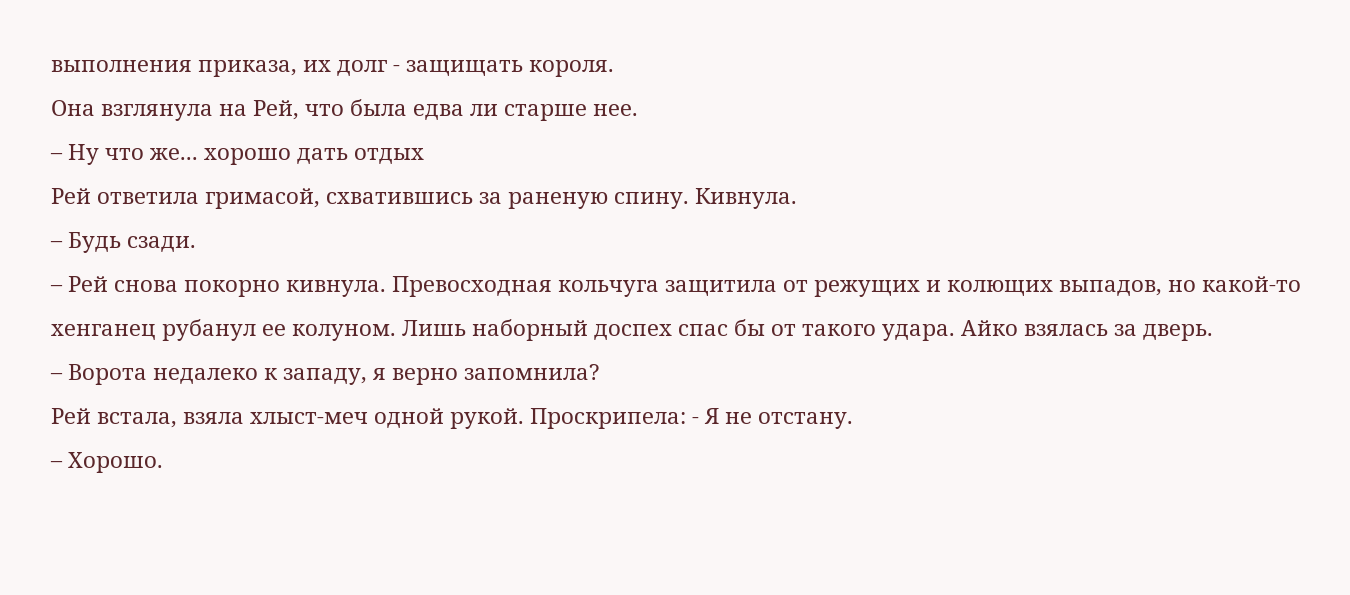выполнения приказа, их долг - защищать короля.
Она взглянула на Рей, что была едва ли старше нее.
– Ну что же... хорошо дать отдых
Рей ответила гримасой, схватившись за раненую спину. Кивнула.
– Будь сзади.
– Рей снова покорно кивнула. Превосходная кольчуга защитила от режущих и колющих выпадов, но какой-то хенганец рубанул ее колуном. Лишь наборный доспех спас бы от такого удара. Айко взялась за дверь.
– Ворота недалеко к западу, я верно запомнила?
Рей встала, взяла хлыст-меч одной рукой. Проскрипела: - Я не отстану.
– Хорошо.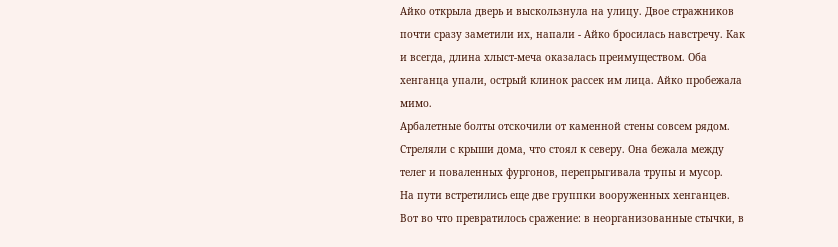Айко открыла дверь и выскользнула на улицу. Двое стражников почти сразу заметили их, напали - Айко бросилась навстречу. Как и всегда, длина хлыст-меча оказалась преимуществом. Оба хенганца упали, острый клинок рассек им лица. Айко пробежала мимо.
Арбалетные болты отскочили от каменной стены совсем рядом. Стреляли с крыши дома, что стоял к северу. Она бежала между телег и поваленных фургонов, перепрыгивала трупы и мусор.
На пути встретились еще две группки вооруженных хенганцев. Вот во что превратилось сражение: в неорганизованные стычки, в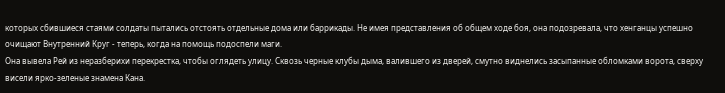которых сбившиеся стаями солдаты пытались отстоять отдельные дома или баррикады. Не имея представления об общем ходе боя, она подозревала, что хенганцы успешно очищают Внутренний Круг - теперь, когда на помощь подоспели маги.
Она вывела Рей из неразберихи перекрестка, чтобы оглядеть улицу. Сквозь черные клубы дыма, валившего из дверей, смутно виднелись засыпанные обломками ворота, сверху висели ярко-зеленые знамена Кана.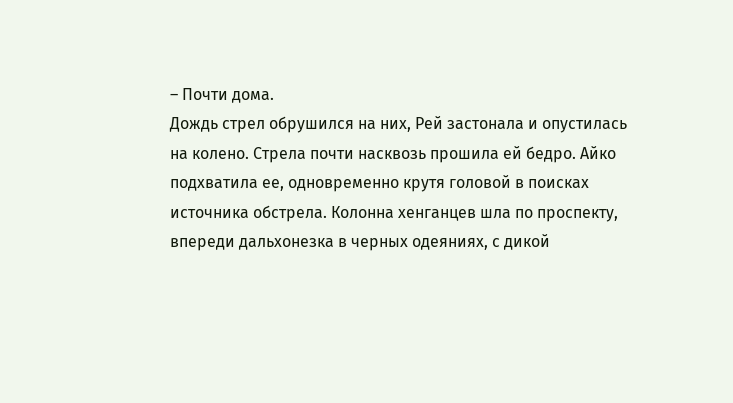– Почти дома.
Дождь стрел обрушился на них, Рей застонала и опустилась на колено. Стрела почти насквозь прошила ей бедро. Айко подхватила ее, одновременно крутя головой в поисках источника обстрела. Колонна хенганцев шла по проспекту, впереди дальхонезка в черных одеяниях, с дикой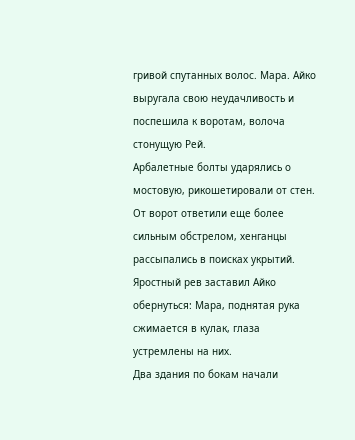гривой спутанных волос. Мара. Айко выругала свою неудачливость и поспешила к воротам, волоча стонущую Рей.
Арбалетные болты ударялись о мостовую, рикошетировали от стен. От ворот ответили еще более сильным обстрелом, хенганцы рассыпались в поисках укрытий. Яростный рев заставил Айко обернуться: Мара, поднятая рука сжимается в кулак, глаза устремлены на них.
Два здания по бокам начали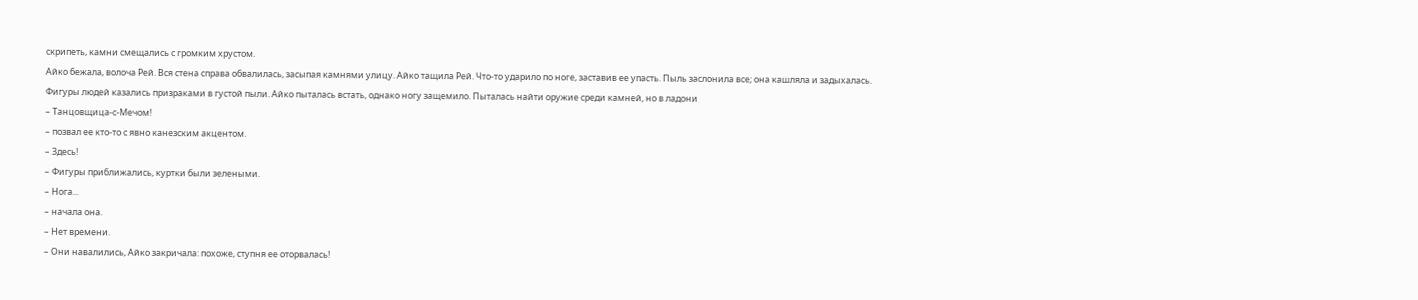скрипеть, камни смещались с громким хрустом.
Айко бежала, волоча Рей. Вся стена справа обвалилась, засыпая камнями улицу. Айко тащила Рей. Что-то ударило по ноге, заставив ее упасть. Пыль заслонила все; она кашляла и задыхалась.
Фигуры людей казались призраками в густой пыли. Айко пыталась встать, однако ногу защемило. Пыталась найти оружие среди камней, но в ладони
– Танцовщица-с-Мечом!
– позвал ее кто-то с явно канезским акцентом.
– Здесь!
– Фигуры приближались, куртки были зелеными.
– Нога...
– начала она.
– Нет времени.
– Они навалились, Айко закричала: похоже, ступня ее оторвалась!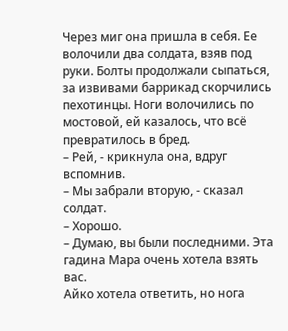Через миг она пришла в себя. Ее волочили два солдата, взяв под руки. Болты продолжали сыпаться, за извивами баррикад скорчились пехотинцы. Ноги волочились по мостовой, ей казалось, что всё превратилось в бред.
– Рей, - крикнула она, вдруг вспомнив.
– Мы забрали вторую, - сказал солдат.
– Хорошо.
– Думаю, вы были последними. Эта гадина Мара очень хотела взять вас.
Айко хотела ответить, но нога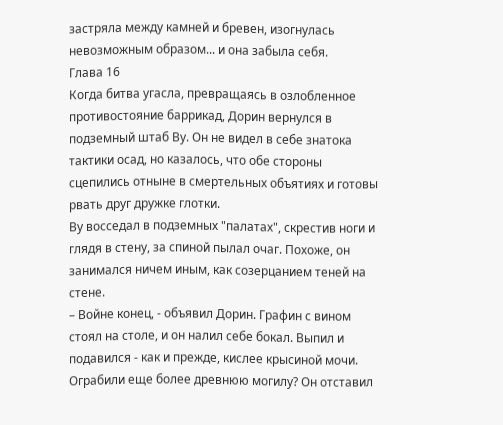застряла между камней и бревен, изогнулась невозможным образом... и она забыла себя.
Глава 16
Когда битва угасла, превращаясь в озлобленное противостояние баррикад, Дорин вернулся в подземный штаб Ву. Он не видел в себе знатока тактики осад, но казалось, что обе стороны сцепились отныне в смертельных объятиях и готовы рвать друг дружке глотки.
Ву восседал в подземных "палатах", скрестив ноги и глядя в стену, за спиной пылал очаг. Похоже, он занимался ничем иным, как созерцанием теней на стене.
– Войне конец, - объявил Дорин. Графин с вином стоял на столе, и он налил себе бокал. Выпил и подавился - как и прежде, кислее крысиной мочи. Ограбили еще более древнюю могилу? Он отставил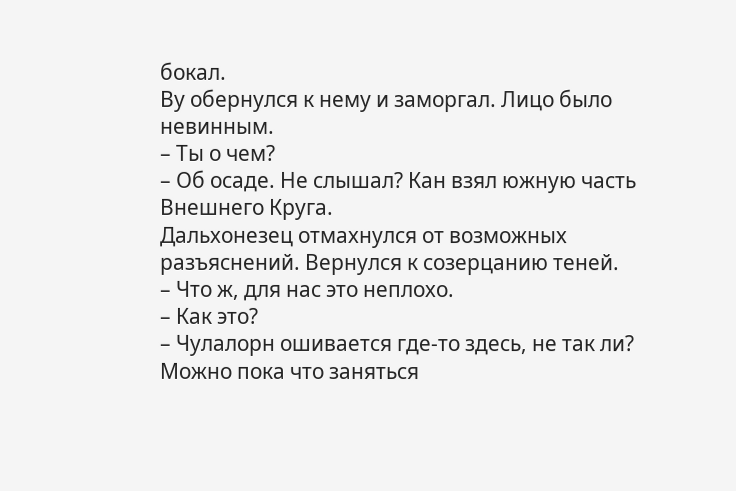бокал.
Ву обернулся к нему и заморгал. Лицо было невинным.
– Ты о чем?
– Об осаде. Не слышал? Кан взял южную часть Внешнего Круга.
Дальхонезец отмахнулся от возможных разъяснений. Вернулся к созерцанию теней.
– Что ж, для нас это неплохо.
– Как это?
– Чулалорн ошивается где-то здесь, не так ли? Можно пока что заняться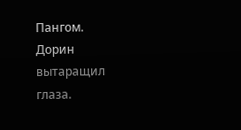Пангом.
Дорин вытаращил глаза.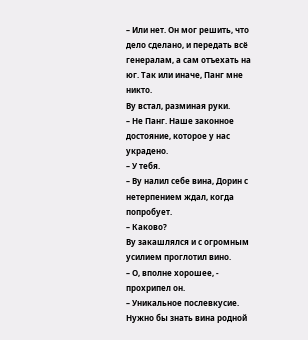– Или нет. Он мог решить, что дело сделано, и передать всё генералам, а сам отъехать на юг. Так или иначе, Панг мне никто.
Ву встал, разминая руки.
– Не Панг. Наше законное достояние, которое у нас украдено.
– У тебя.
– Ву налил себе вина, Дорин с нетерпением ждал, когда попробует.
– Каково?
Ву закашлялся и с огромным усилием проглотил вино.
– О, вполне хорошее, - прохрипел он.
– Уникальное послевкусие. Нужно бы знать вина родной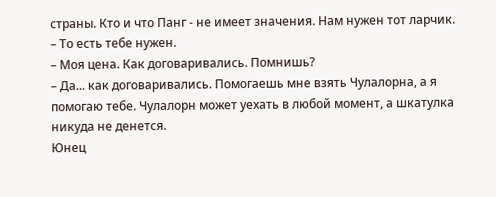страны. Кто и что Панг - не имеет значения. Нам нужен тот ларчик.
– То есть тебе нужен.
– Моя цена. Как договаривались. Помнишь?
– Да... как договаривались. Помогаешь мне взять Чулалорна, а я помогаю тебе. Чулалорн может уехать в любой момент, а шкатулка никуда не денется.
Юнец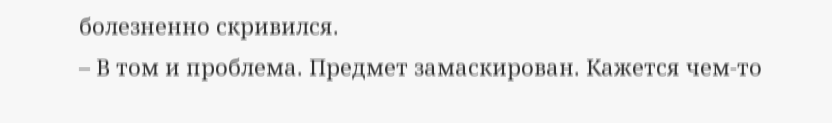болезненно скривился.
– В том и проблема. Предмет замаскирован. Кажется чем-то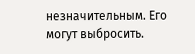незначительным. Его могут выбросить.